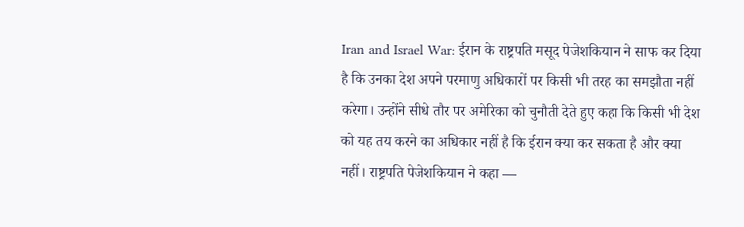Iran and Israel War: ईरान के राष्ट्रपति मसूद पेजेशकियान ने साफ कर दिया है कि उनका देश अपने परमाणु अधिकारों पर किसी भी तरह का समझौता नहीं करेगा। उन्होंने सीधे तौर पर अमेरिका को चुनौती देते हुए कहा कि किसी भी देश को यह तय करने का अधिकार नहीं है कि ईरान क्या कर सकता है और क्या नहीं। राष्ट्रपति पेजेशकियान ने कहा —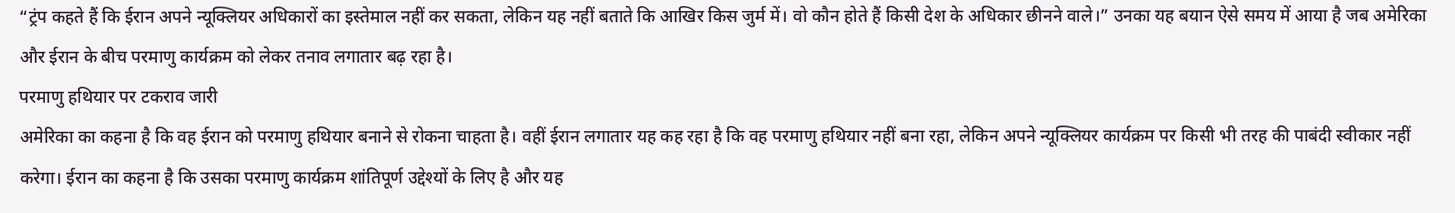“ट्रंप कहते हैं कि ईरान अपने न्यूक्लियर अधिकारों का इस्तेमाल नहीं कर सकता, लेकिन यह नहीं बताते कि आखिर किस जुर्म में। वो कौन होते हैं किसी देश के अधिकार छीनने वाले।” उनका यह बयान ऐसे समय में आया है जब अमेरिका और ईरान के बीच परमाणु कार्यक्रम को लेकर तनाव लगातार बढ़ रहा है।
परमाणु हथियार पर टकराव जारी
अमेरिका का कहना है कि वह ईरान को परमाणु हथियार बनाने से रोकना चाहता है। वहीं ईरान लगातार यह कह रहा है कि वह परमाणु हथियार नहीं बना रहा, लेकिन अपने न्यूक्लियर कार्यक्रम पर किसी भी तरह की पाबंदी स्वीकार नहीं करेगा। ईरान का कहना है कि उसका परमाणु कार्यक्रम शांतिपूर्ण उद्देश्यों के लिए है और यह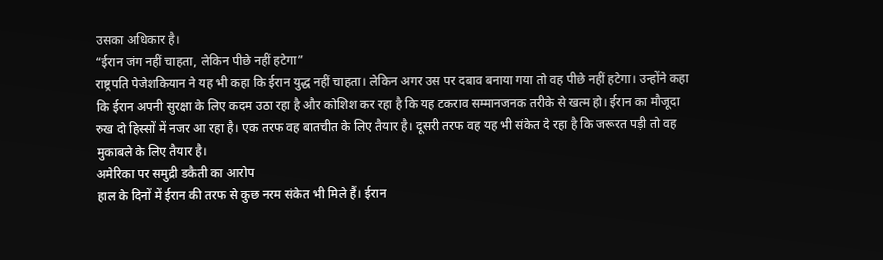उसका अधिकार है।
“ईरान जंग नहीं चाहता, लेकिन पीछे नहीं हटेगा”
राष्ट्रपति पेजेशकियान ने यह भी कहा कि ईरान युद्ध नहीं चाहता। लेकिन अगर उस पर दबाव बनाया गया तो वह पीछे नहीं हटेगा। उन्होंने कहा कि ईरान अपनी सुरक्षा के लिए कदम उठा रहा है और कोशिश कर रहा है कि यह टकराव सम्मानजनक तरीके से खत्म हो। ईरान का मौजूदा रुख दो हिस्सों में नजर आ रहा है। एक तरफ वह बातचीत के लिए तैयार है। दूसरी तरफ वह यह भी संकेत दे रहा है कि जरूरत पड़ी तो वह मुकाबले के लिए तैयार है।
अमेरिका पर समुद्री डकैती का आरोप
हाल के दिनों में ईरान की तरफ से कुछ नरम संकेत भी मिले हैं। ईरान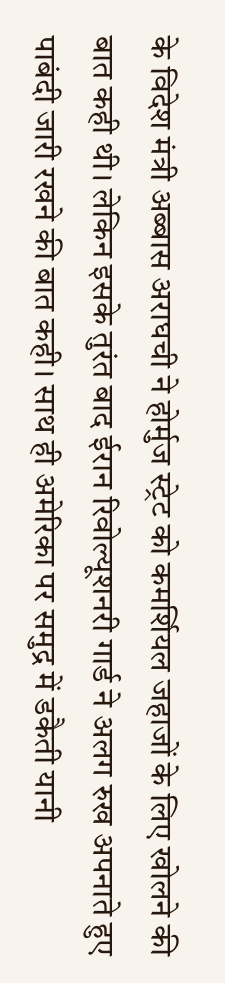के विदेश मंत्री अब्बास अराघची ने होर्मुज स्ट्रेट को कमर्शियल जहाजों के लिए खोलने की बात कही थी। लेकिन इसके तुरंत बाद ईरान रिवोल्यूशनरी गार्ड ने अलग रुख अपनाते हुए पाबंदी जारी रखने की बात कही। साथ ही अमेरिका पर समुद्र में डकैती यानी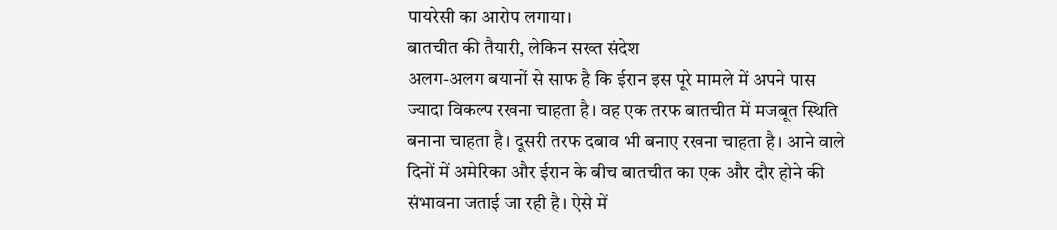पायरेसी का आरोप लगाया।
बातचीत की तैयारी, लेकिन सख्त संदेश
अलग-अलग बयानों से साफ है कि ईरान इस पूरे मामले में अपने पास ज्यादा विकल्प रखना चाहता है। वह एक तरफ बातचीत में मजबूत स्थिति बनाना चाहता है। दूसरी तरफ दबाव भी बनाए रखना चाहता है। आने वाले दिनों में अमेरिका और ईरान के बीच बातचीत का एक और दौर होने की संभावना जताई जा रही है। ऐसे में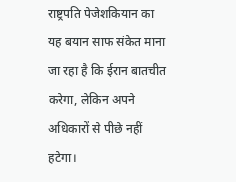राष्ट्रपति पेजेशकियान का यह बयान साफ संकेत माना जा रहा है कि ईरान बातचीत करेगा, लेकिन अपने अधिकारों से पीछे नहीं हटेगा।